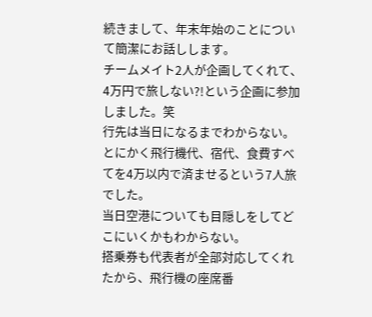続きまして、年末年始のことについて簡潔にお話しします。
チームメイト2人が企画してくれて、4万円で旅しない?!という企画に参加しました。笑
行先は当日になるまでわからない。
とにかく飛行機代、宿代、食費すべてを4万以内で済ませるという7人旅でした。
当日空港についても目隠しをしてどこにいくかもわからない。
搭乗券も代表者が全部対応してくれたから、飛行機の座席番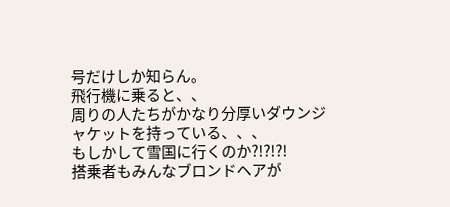号だけしか知らん。
飛行機に乗ると、、
周りの人たちがかなり分厚いダウンジャケットを持っている、、、
もしかして雪国に行くのか?!?!?!
搭乗者もみんなブロンドヘアが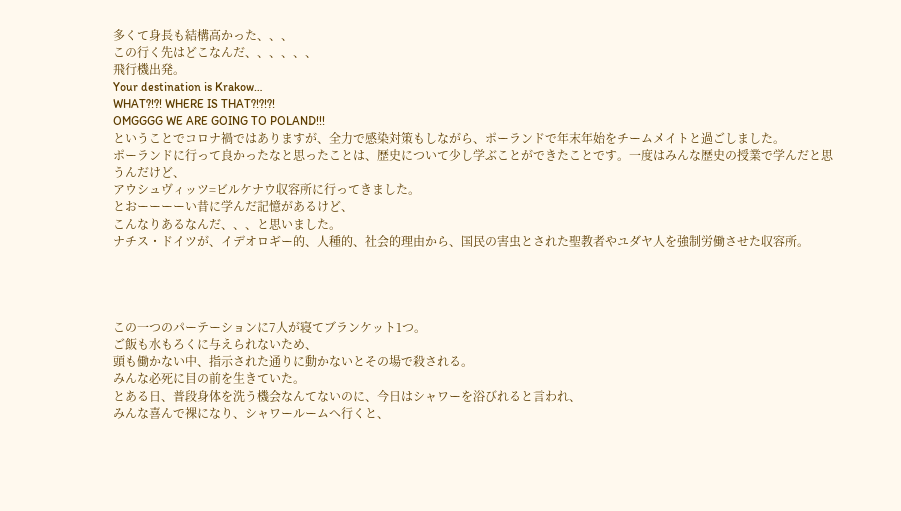多くて身長も結構高かった、、、
この行く先はどこなんだ、、、、、、
飛行機出発。
Your destination is Krakow…
WHAT?!?! WHERE IS THAT?!?!?!
OMGGGG WE ARE GOING TO POLAND!!!
ということでコロナ禍ではありますが、全力で感染対策もしながら、ポーランドで年末年始をチームメイトと過ごしました。
ポーランドに行って良かったなと思ったことは、歴史について少し学ぶことができたことです。一度はみんな歴史の授業で学んだと思うんだけど、
アウシュヴィッツ=ビルケナウ収容所に行ってきました。
とおーーーーい昔に学んだ記憶があるけど、
こんなりあるなんだ、、、と思いました。
ナチス・ドイツが、イデオロギー的、人種的、社会的理由から、国民の害虫とされた聖教者やユダヤ人を強制労働させた収容所。




この一つのパーテーションに7人が寝てブランケット1つ。
ご飯も水もろくに与えられないため、
頭も働かない中、指示された通りに動かないとその場で殺される。
みんな必死に目の前を生きていた。
とある日、普段身体を洗う機会なんてないのに、今日はシャワーを浴びれると言われ、
みんな喜んで裸になり、シャワールームへ行くと、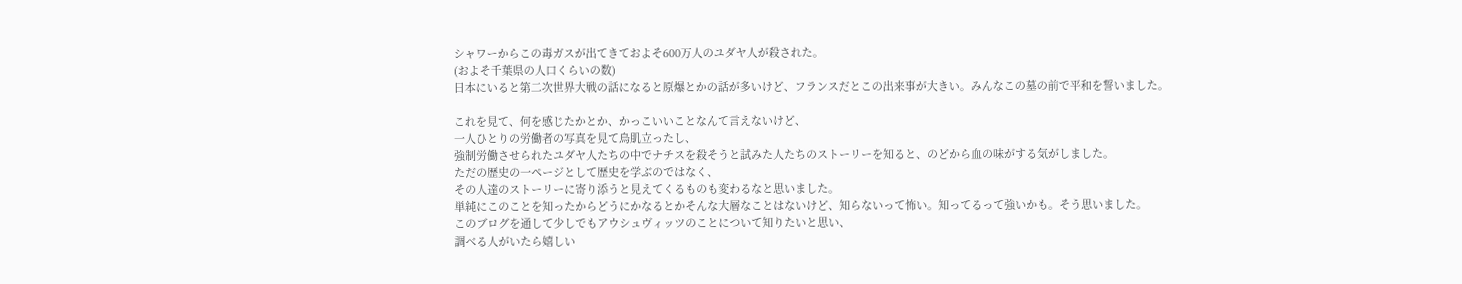シャワーからこの毒ガスが出てきておよそ600万人のユダヤ人が殺された。
(およそ千葉県の人口くらいの数)
日本にいると第二次世界大戦の話になると原爆とかの話が多いけど、フランスだとこの出来事が大きい。みんなこの墓の前で平和を誓いました。

これを見て、何を感じたかとか、かっこいいことなんて言えないけど、
一人ひとりの労働者の写真を見て鳥肌立ったし、
強制労働させられたユダヤ人たちの中でナチスを殺そうと試みた人たちのストーリーを知ると、のどから血の味がする気がしました。
ただの歴史の一ページとして歴史を学ぶのではなく、
その人達のストーリーに寄り添うと見えてくるものも変わるなと思いました。
単純にこのことを知ったからどうにかなるとかそんな大層なことはないけど、知らないって怖い。知ってるって強いかも。そう思いました。
このブログを通して少しでもアウシュヴィッツのことについて知りたいと思い、
調べる人がいたら嬉しい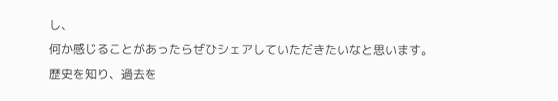し、
何か感じることがあったらぜひシェアしていただきたいなと思います。
歴史を知り、過去を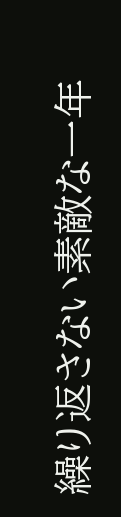繰り返さない素敵な一年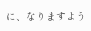に、なりますよう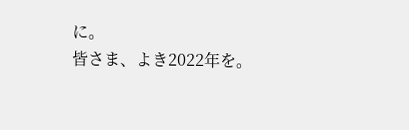に。
皆さま、よき2022年を。